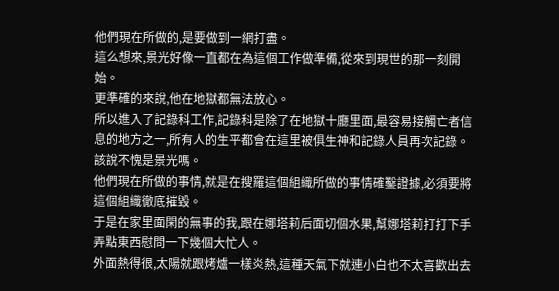他們現在所做的,是要做到一網打盡。
這么想來,景光好像一直都在為這個工作做準備,從來到現世的那一刻開始。
更準確的來說,他在地獄都無法放心。
所以進入了記錄科工作,記錄科是除了在地獄十廳里面,最容易接觸亡者信息的地方之一,所有人的生平都會在這里被俱生神和記錄人員再次記錄。
該說不愧是景光嗎。
他們現在所做的事情,就是在搜羅這個組織所做的事情確鑿證據,必須要將這個組織徹底摧毀。
于是在家里面閑的無事的我,跟在娜塔莉后面切個水果,幫娜塔莉打打下手弄點東西慰問一下幾個大忙人。
外面熱得很,太陽就跟烤爐一樣炎熱,這種天氣下就連小白也不太喜歡出去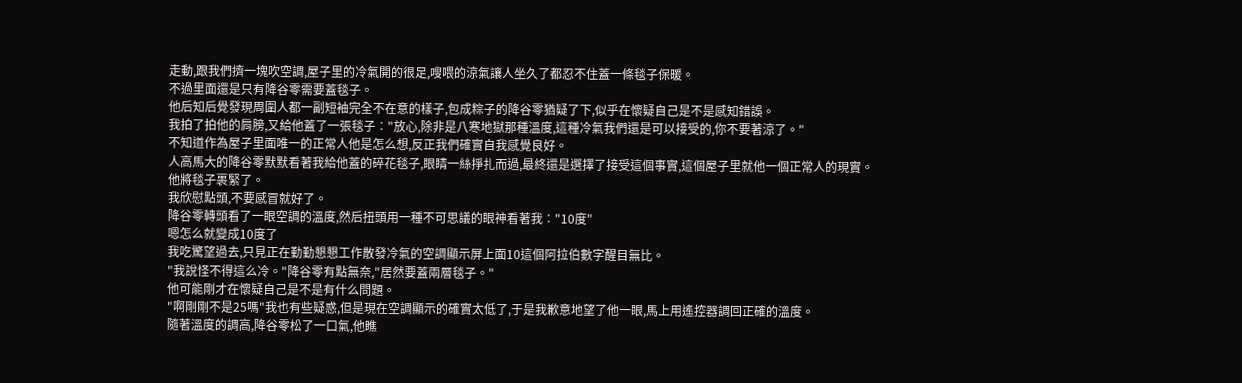走動,跟我們擠一塊吹空調,屋子里的冷氣開的很足,嗖喂的涼氣讓人坐久了都忍不住蓋一條毯子保暖。
不過里面還是只有降谷零需要蓋毯子。
他后知后覺發現周圍人都一副短袖完全不在意的樣子,包成粽子的降谷零猶疑了下,似乎在懷疑自己是不是感知錯誤。
我拍了拍他的肩膀,又給他蓋了一張毯子∶"放心,除非是八寒地獄那種溫度,這種冷氣我們還是可以接受的,你不要著涼了。"
不知道作為屋子里面唯一的正常人他是怎么想,反正我們確實自我感覺良好。
人高馬大的降谷零默默看著我給他蓋的碎花毯子,眼睛一絲掙扎而過,最終還是選擇了接受這個事實,這個屋子里就他一個正常人的現實。
他將毯子裹緊了。
我欣慰點頭,不要感冒就好了。
降谷零轉頭看了一眼空調的溫度,然后扭頭用一種不可思議的眼神看著我∶"10度"
嗯怎么就變成10度了
我吃驚望過去,只見正在勤勤懇懇工作散發冷氣的空調顯示屏上面10這個阿拉伯數字醒目無比。
"我說怪不得這么冷。"降谷零有點無奈,"居然要蓋兩層毯子。"
他可能剛才在懷疑自己是不是有什么問題。
"啊剛剛不是25嗎"我也有些疑惑,但是現在空調顯示的確實太低了,于是我歉意地望了他一眼,馬上用遙控器調回正確的溫度。
隨著溫度的調高,降谷零松了一口氣,他瞧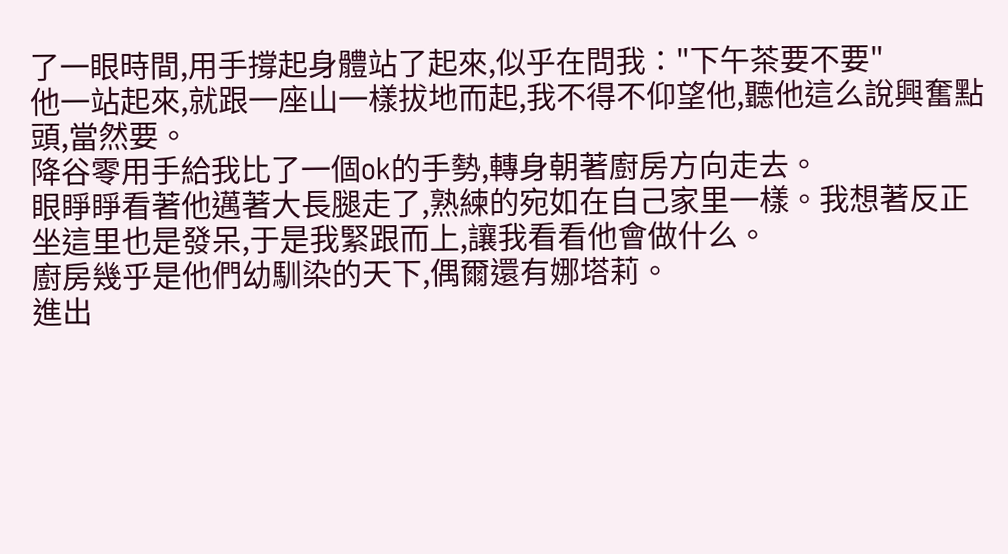了一眼時間,用手撐起身體站了起來,似乎在問我∶"下午茶要不要"
他一站起來,就跟一座山一樣拔地而起,我不得不仰望他,聽他這么說興奮點頭,當然要。
降谷零用手給我比了一個ok的手勢,轉身朝著廚房方向走去。
眼睜睜看著他邁著大長腿走了,熟練的宛如在自己家里一樣。我想著反正坐這里也是發呆,于是我緊跟而上,讓我看看他會做什么。
廚房幾乎是他們幼馴染的天下,偶爾還有娜塔莉。
進出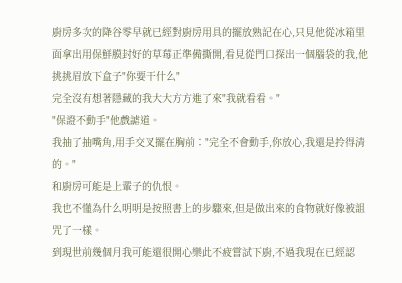廚房多次的降谷零早就已經對廚房用具的擺放熟記在心,只見他從冰箱里面拿出用保鮮膜封好的草莓正準備撕開,看見從門口探出一個腦袋的我,他挑挑眉放下盒子"你要干什么"
完全沒有想著隱藏的我大大方方進了來"我就看看。"
"保證不動手"他戲謔道。
我抽了抽嘴角,用手交叉擺在胸前∶"完全不會動手,你放心,我還是拎得清的。"
和廚房可能是上輩子的仇恨。
我也不懂為什么明明是按照書上的步驟來,但是做出來的食物就好像被詛咒了一樣。
到現世前幾個月我可能還很開心樂此不疲嘗試下廚,不過我現在已經認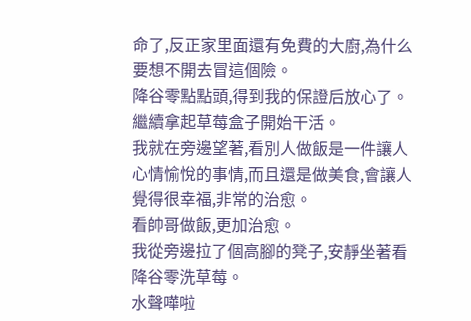命了,反正家里面還有免費的大廚,為什么要想不開去冒這個險。
降谷零點點頭,得到我的保證后放心了。
繼續拿起草莓盒子開始干活。
我就在旁邊望著,看別人做飯是一件讓人心情愉悅的事情,而且還是做美食,會讓人覺得很幸福,非常的治愈。
看帥哥做飯,更加治愈。
我從旁邊拉了個高腳的凳子,安靜坐著看降谷零洗草莓。
水聲嘩啦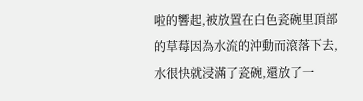啦的響起,被放置在白色瓷碗里頂部的草莓因為水流的沖動而滾落下去,水很快就浸滿了瓷碗,還放了一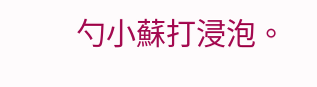勺小蘇打浸泡。